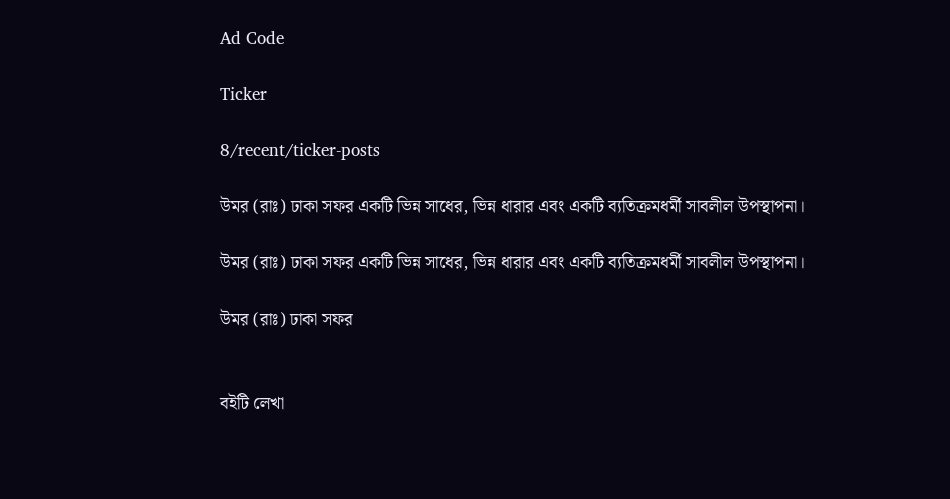Ad Code

Ticker

8/recent/ticker-posts

উমর (রাঃ) ঢাকা সফর একটি ভিন্ন সাধের, ভিন্ন ধারার এবং একটি ব্যতিক্রমধর্মী সাবলীল উপস্থাপনা।

উমর (রাঃ) ঢাকা সফর একটি ভিন্ন সাধের, ভিন্ন ধারার এবং একটি ব্যতিক্রমধর্মী সাবলীল উপস্থাপনা।

উমর (রাঃ) ঢাকা সফর


বইটি লেখা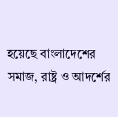হয়েছে বাংলাদেশের সমাজ, রাষ্ট্র ও আদর্শের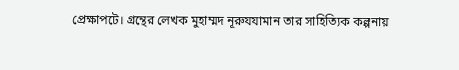প্রেক্ষাপটে। গ্রন্থের লেখক মুহাম্মদ নূরুযযামান তার সাহিত্যিক কল্পনায়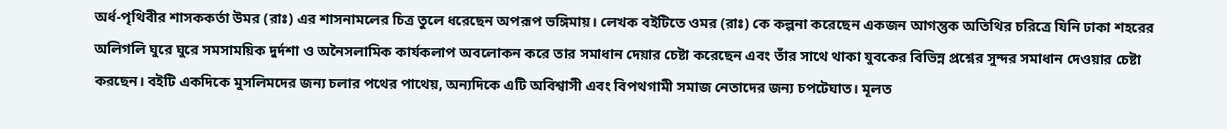অর্ধ-পৃথিবীর শাসককর্তা উমর (রাঃ) এর শাসনামলের চিত্র তুলে ধরেছেন অপরূপ ভঙ্গিমায়। লেখক বইটিতে ওমর (রাঃ) কে কল্পনা করেছেন একজন আগন্তুক অতিথির চরিত্রে যিনি ঢাকা শহরের অলিগলি ঘুরে ঘুরে সমসাময়িক দুর্দশা ও অনৈসলামিক কার্যকলাপ অবলোকন করে তার সমাধান দেয়ার চেষ্টা করেছেন এবং তাঁর সাথে থাকা যুবকের বিভিন্ন প্রশ্নের সুন্দর সমাধান দেওয়ার চেষ্টা করছেন। বইটি একদিকে মুসলিমদের জন্য চলার পথের পাথেয়, অন্যদিকে এটি অবিশ্বাসী এবং বিপথগামী সমাজ নেতাদের জন্য চপটেঘাত। মূলত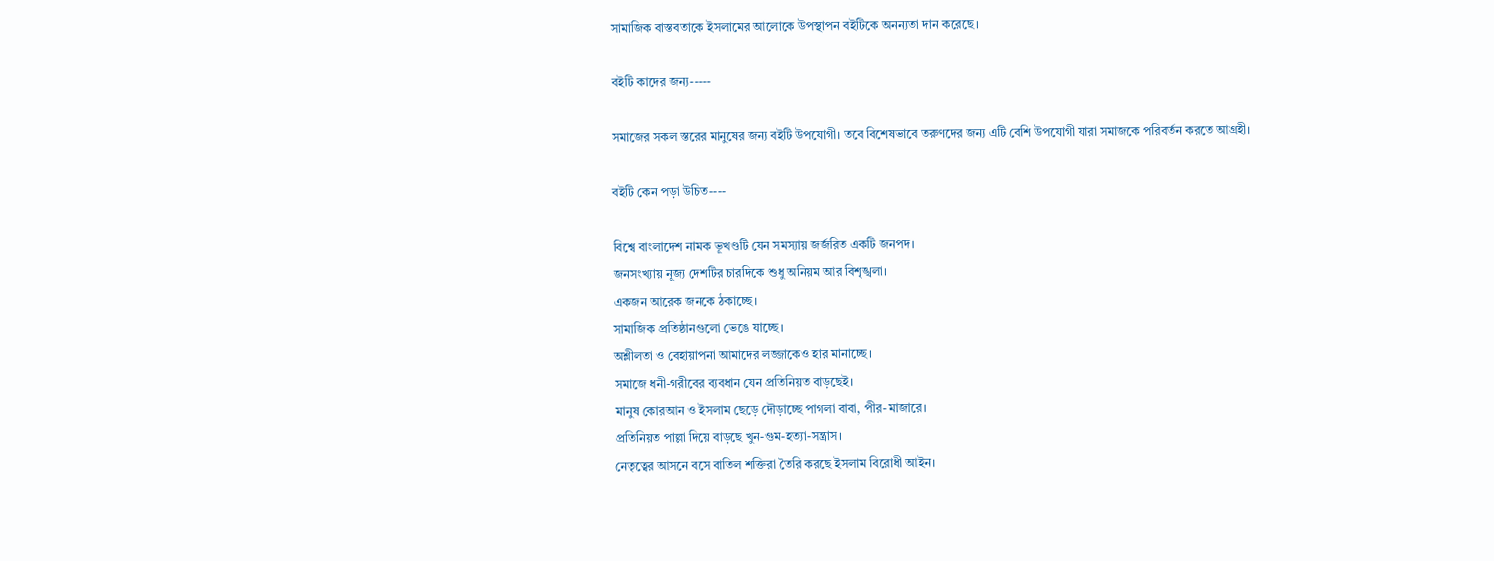সামাজিক বাস্তবতাকে ইসলামের আলোকে উপস্থাপন বইটিকে অনন্যতা দান করেছে।

বইটি কাদের জন্য-----

সমাজের সকল স্তরের মানুষের জন্য বইটি উপযোগী। তবে বিশেষভাবে তরুণদের জন্য এটি বেশি উপযোগী যারা সমাজকে পরিবর্তন করতে আগ্রহী।

বইটি কেন পড়া উচিত----

বিশ্বে বাংলাদেশ নামক ভূখণ্ডটি যেন সমস্যায় জর্জরিত একটি জনপদ।
জনসংখ্যায় নূজ্য দেশটির চারদিকে শুধু অনিয়ম আর বিশৃঙ্খলা।
একজন আরেক জনকে ঠকাচ্ছে।
সামাজিক প্রতিষ্ঠানগুলো ভেঙে যাচ্ছে।
অশ্লীলতা ও বেহায়াপনা আমাদের লজ্জাকেও হার মানাচ্ছে।
সমাজে ধনী-গরীবের ব্যবধান যেন প্রতিনিয়ত বাড়ছেই।
মানুষ কোরআন ও ইসলাম ছেড়ে দৌড়াচ্ছে পাগলা বাবা, পীর-মাজারে।
প্রতিনিয়ত পাল্লা দিয়ে বাড়ছে খুন-গুম-হত্যা-সন্ত্রাস।
নেতৃত্বের আসনে বসে বাতিল শক্তিরা তৈরি করছে ইসলাম বিরোধী আইন।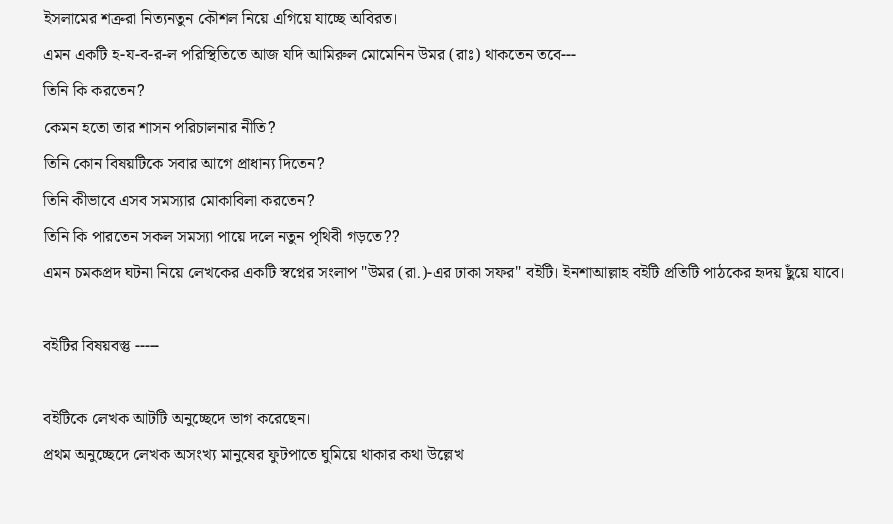ইসলামের শত্রুরা নিত্যনতুন কৌশল নিয়ে এগিয়ে যাচ্ছে অবিরত।
এমন একটি হ-য-ব-র-ল পরিস্থিতিতে আজ যদি আমিরুল মোমেনিন উমর (রাঃ) থাকতেন তবে---
তিনি কি করতেন?
কেমন হতো তার শাসন পরিচালনার নীতি?
তিনি কোন বিষয়টিকে সবার আগে প্রাধান্য দিতেন?
তিনি কীভাবে এসব সমস্যার মোকাবিলা করতেন?
তিনি কি পারতেন সকল সমস্যা পায়ে দলে নতুন পৃথিবী গড়তে??
এমন চমকপ্রদ ঘটনা নিয়ে লেখকের একটি স্বপ্নের সংলাপ "উমর (রা.)-এর ঢাকা সফর" বইটি। ইনশাআল্লাহ বইটি প্রতিটি পাঠকের হৃদয় ছুঁয়ে যাবে।

বইটির বিষয়বস্তু -----

বইটিকে লেখক আটটি অনুচ্ছেদে ভাগ করেছেন।
প্রথম অনুচ্ছেদে লেখক অসংখ্য মানুষের ফুটপাতে ঘুমিয়ে থাকার কথা উল্লেখ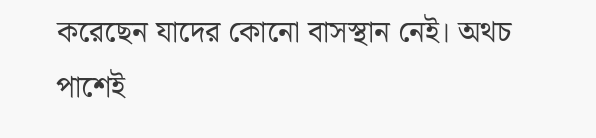করেছেন যাদের কোনো বাসস্থান নেই। অথচ পাশেই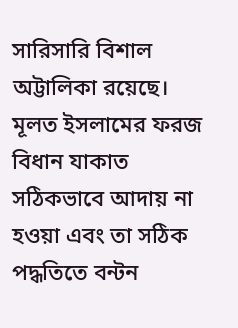সারিসারি বিশাল অট্টালিকা রয়েছে। মূলত ইসলামের ফরজ বিধান যাকাত সঠিকভাবে আদায় না হওয়া এবং তা সঠিক পদ্ধতিতে বন্টন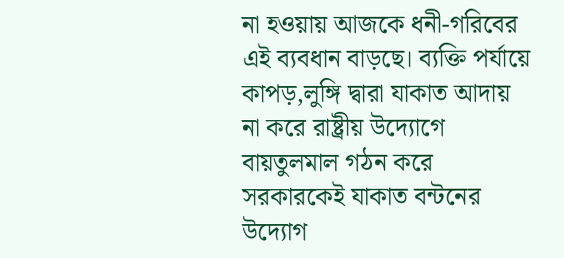না হওয়ায় আজকে ধনী-গরিবের এই ব্যবধান বাড়ছে। ব্যক্তি পর্যায়ে কাপড়,লুঙ্গি দ্বারা যাকাত আদায় না করে রাষ্ট্রীয় উদ্যোগে বায়তুলমাল গঠন করে সরকারকেই যাকাত বন্টনের উদ্যোগ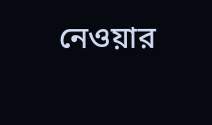নেওয়ার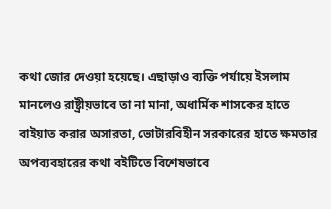কথা জোর দেওয়া হয়েছে। এছাড়াও ব্যক্তি পর্যায়ে ইসলাম মানলেও রাষ্ট্রীয়ভাবে তা না মানা, অধার্মিক শাসকের হাতে বাইয়াত করার অসারতা, ভোটারবিহীন সরকারের হাতে ক্ষমতার অপব্যবহারের কথা বইটিতে বিশেষভাবে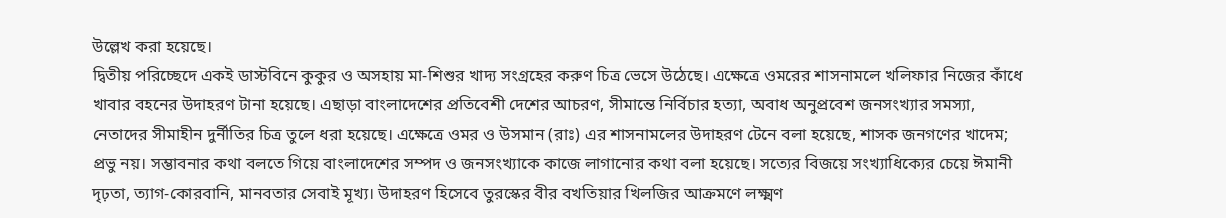উল্লেখ করা হয়েছে।
দ্বিতীয় পরিচ্ছেদে একই ডাস্টবিনে কুকুর ও অসহায় মা-শিশুর খাদ্য সংগ্রহের করুণ চিত্র ভেসে উঠেছে। এক্ষেত্রে ওমরের শাসনামলে খলিফার নিজের কাঁধে খাবার বহনের উদাহরণ টানা হয়েছে। এছাড়া বাংলাদেশের প্রতিবেশী দেশের আচরণ, সীমান্তে নির্বিচার হত্যা, অবাধ অনুপ্রবেশ জনসংখ্যার সমস্যা, নেতাদের সীমাহীন দুর্নীতির চিত্র তুলে ধরা হয়েছে। এক্ষেত্রে ওমর ও উসমান (রাঃ) এর শাসনামলের উদাহরণ টেনে বলা হয়েছে, শাসক জনগণের খাদেম; প্রভু নয়। সম্ভাবনার কথা বলতে গিয়ে বাংলাদেশের সম্পদ ও জনসংখ্যাকে কাজে লাগানোর কথা বলা হয়েছে। সত্যের বিজয়ে সংখ্যাধিক্যের চেয়ে ঈমানী দৃঢ়তা, ত্যাগ-কোরবানি, মানবতার সেবাই মূখ্য। উদাহরণ হিসেবে তুরস্কের বীর বখতিয়ার খিলজির আক্রমণে লক্ষ্মণ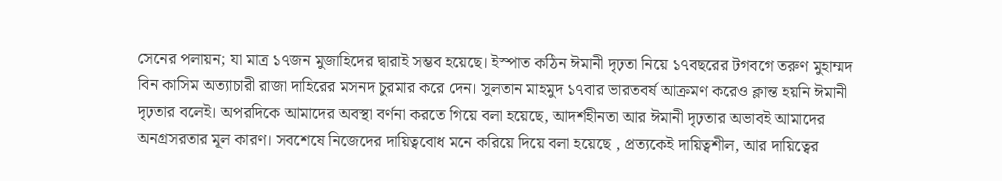সেনের পলায়ন; যা মাত্র ১৭জন মুজাহিদের দ্বারাই সম্ভব হয়েছে। ইস্পাত কঠিন ঈমানী দৃঢ়তা নিয়ে ১৭বছরের টগবগে তরুণ মুহাম্মদ বিন কাসিম অত্যাচারী রাজা দাহিরের মসনদ চুরমার করে দেন। সুলতান মাহমুদ ১৭বার ভারতবর্ষ আক্রমণ করেও ক্লান্ত হয়নি ঈমানী দৃঢ়তার বলেই। অপরদিকে আমাদের অবস্থা বর্ণনা করতে গিয়ে বলা হয়েছে, আদর্শহীনতা আর ঈমানী দৃঢ়তার অভাবই আমাদের অনগ্রসরতার মূল কারণ। সবশেষে নিজেদের দায়িত্ববোধ মনে করিয়ে দিয়ে বলা হয়েছে , প্রত্যকেই দায়িত্বশীল, আর দায়িত্বের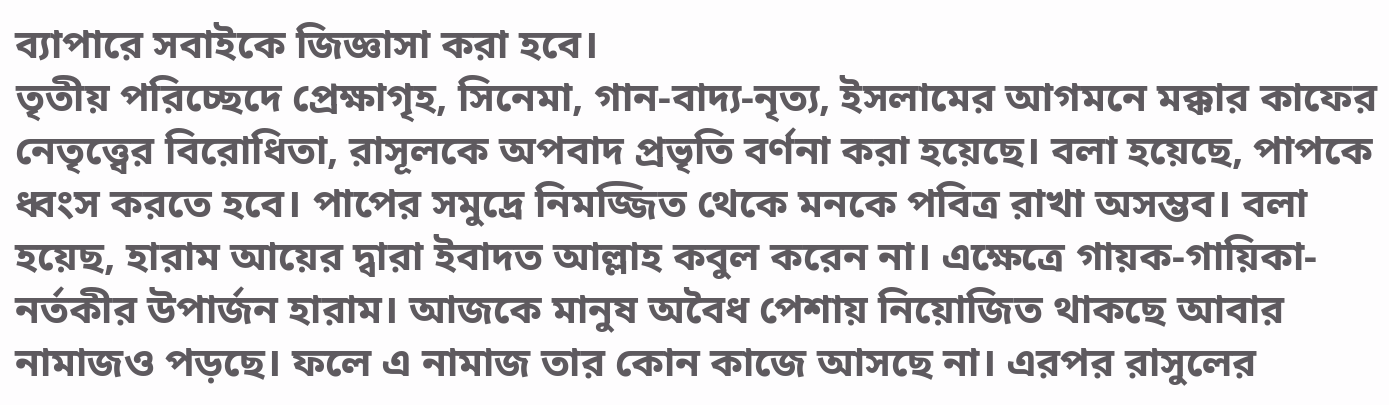ব্যাপারে সবাইকে জিজ্ঞাসা করা হবে।
তৃতীয় পরিচ্ছেদে প্রেক্ষাগৃহ, সিনেমা, গান-বাদ্য-নৃত্য, ইসলামের আগমনে মক্কার কাফের নেতৃত্ত্বের বিরোধিতা, রাসূলকে অপবাদ প্রভৃতি বর্ণনা করা হয়েছে। বলা হয়েছে, পাপকে ধ্বংস করতে হবে। পাপের সমুদ্রে নিমজ্জিত থেকে মনকে পবিত্র রাখা অসম্ভব। বলা হয়েছ, হারাম আয়ের দ্বারা ইবাদত আল্লাহ কবুল করেন না। এক্ষেত্রে গায়ক-গায়িকা-নর্তকীর উপার্জন হারাম। আজকে মানুষ অবৈধ পেশায় নিয়োজিত থাকছে আবার নামাজও পড়ছে। ফলে এ নামাজ তার কোন কাজে আসছে না। এরপর রাসুলের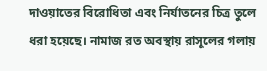দাওয়াতের বিরোধিতা এবং নির্যাতনের চিত্র তুলে ধরা হয়েছে। নামাজ রত অবস্থায় রাসূলের গলায়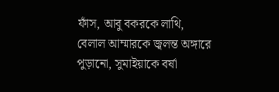ফাঁস, আবু বকরকে লাথি, বেলাল আম্মারকে জ্বলন্ত অঙ্গারে পুড়ানো, সুমাইয়াকে বর্ষা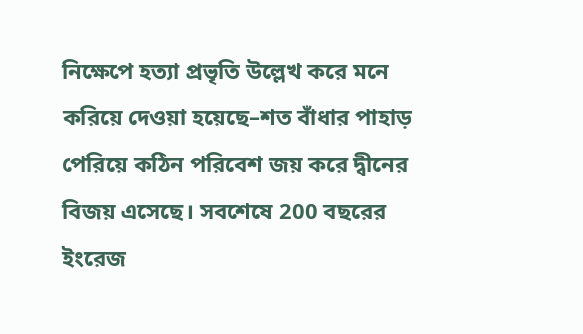নিক্ষেপে হত্যা প্রভৃতি উল্লেখ করে মনে করিয়ে দেওয়া হয়েছে–শত বাঁধার পাহাড় পেরিয়ে কঠিন পরিবেশ জয় করে দ্বীনের বিজয় এসেছে। সবশেষে 200 বছরের ইংরেজ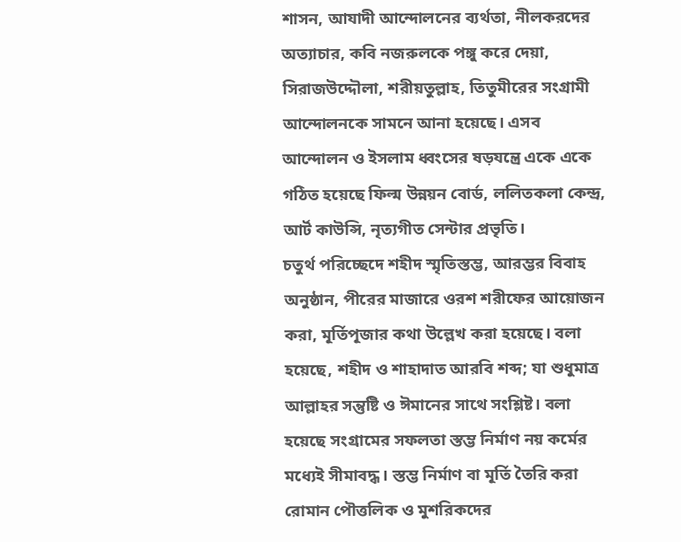শাসন, আযাদী আন্দোলনের ব্যর্থতা, নীলকরদের অত্যাচার, কবি নজরুলকে পঙ্গু করে দেয়া, সিরাজউদ্দৌলা, শরীয়তুল্লাহ, তিতুমীরের সংগ্রামী আন্দোলনকে সামনে আনা হয়েছে। এসব আন্দোলন ও ইসলাম ধ্বংসের ষড়যন্ত্রে একে একে গঠিত হয়েছে ফিল্ম উন্নয়ন বোর্ড, ললিতকলা কেন্দ্র, আর্ট কাউন্সি, নৃত্যগীত সেন্টার প্রভৃতি।
চতুর্থ পরিচ্ছেদে শহীদ স্মৃতিস্তম্ভ, আরম্ভর বিবাহ অনুষ্ঠান, পীরের মাজারে ওরশ শরীফের আয়োজন করা, মূর্তিপূজার কথা উল্লেখ করা হয়েছে। বলা হয়েছে, শহীদ ও শাহাদাত আরবি শব্দ; যা শুধুমাত্র আল্লাহর সন্তুষ্টি ও ঈমানের সাথে সংশ্লিষ্ট। বলা হয়েছে সংগ্রামের সফলতা স্তম্ভ নির্মাণ নয় কর্মের মধ্যেই সীমাবদ্ধ। স্তম্ভ নির্মাণ বা মূর্তি তৈরি করা রোমান পৌত্তলিক ও মুশরিকদের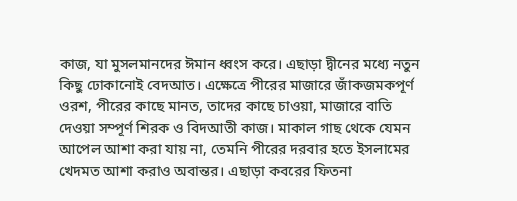কাজ, যা মুসলমানদের ঈমান ধ্বংস করে। এছাড়া দ্বীনের মধ্যে নতুন কিছু ঢোকানোই বেদআত। এক্ষেত্রে পীরের মাজারে জাঁকজমকপূর্ণ ওরশ, পীরের কাছে মানত, তাদের কাছে চাওয়া, মাজারে বাতি দেওয়া সম্পূর্ণ শিরক ও বিদআতী কাজ। মাকাল গাছ থেকে যেমন আপেল আশা করা যায় না, তেমনি পীরের দরবার হতে ইসলামের খেদমত আশা করাও অবান্তর। এছাড়া কবরের ফিতনা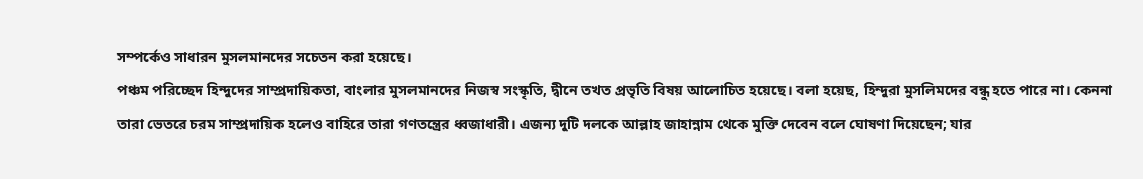সম্পর্কেও সাধারন মুসলমানদের সচেতন করা হয়েছে।
পঞ্চম পরিচ্ছেদ হিন্দুদের সাম্প্রদায়িকতা, বাংলার মুসলমানদের নিজস্ব সংস্কৃতি, দ্বীনে তখত প্রভৃতি বিষয় আলোচিত হয়েছে। বলা হয়েছ, হিন্দুরা মুসলিমদের বন্ধু হতে পারে না। কেননা তারা ভেতরে চরম সাম্প্রদায়িক হলেও বাহিরে তারা গণতন্ত্রের ধ্বজাধারী। এজন্য দুটি দলকে আল্লাহ জাহান্নাম থেকে মুক্তি দেবেন বলে ঘোষণা দিয়েছেন; যার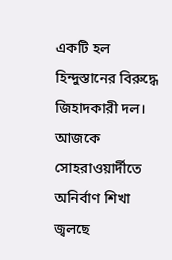একটি হল হিন্দুস্তানের বিরুদ্ধে জিহাদকারী দল। আজকে সোহরাওয়ার্দীতে অনির্বাণ শিখা জ্বলছে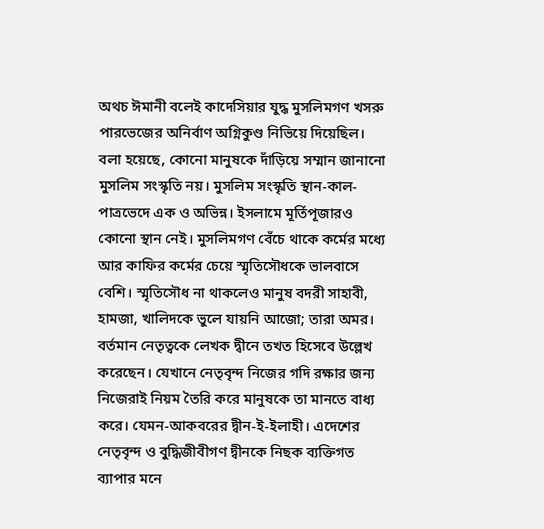অথচ ঈমানী বলেই কাদেসিয়ার যুদ্ধ মুসলিমগণ খসরু পারভেজের অনির্বাণ অগ্নিকুণ্ড নিভিয়ে দিয়েছিল। বলা হয়েছে, কোনো মানুষকে দাঁড়িয়ে সম্মান জানানো মুসলিম সংস্কৃতি নয়। মুসলিম সংস্কৃতি স্থান-কাল-পাত্রভেদে এক ও অভিন্ন। ইসলামে মূর্তিপূজারও কোনো স্থান নেই। মুসলিমগণ বেঁচে থাকে কর্মের মধ্যে আর কাফির কর্মের চেয়ে স্মৃতিসৌধকে ভালবাসে বেশি। স্মৃতিসৌধ না থাকলেও মানুষ বদরী সাহাবী, হামজা, খালিদকে ভুলে যায়নি আজো; তারা অমর। বর্তমান নেতৃত্বকে লেখক দ্বীনে তখত হিসেবে উল্লেখ করেছেন। যেখানে নেতৃবৃন্দ নিজের গদি রক্ষার জন্য নিজেরাই নিয়ম তৈরি করে মানুষকে তা মানতে বাধ্য করে। যেমন-আকবরের দ্বীন-ই-ইলাহী। এদেশের নেতৃবৃন্দ ও বুদ্ধিজীবীগণ দ্বীনকে নিছক ব্যক্তিগত ব্যাপার মনে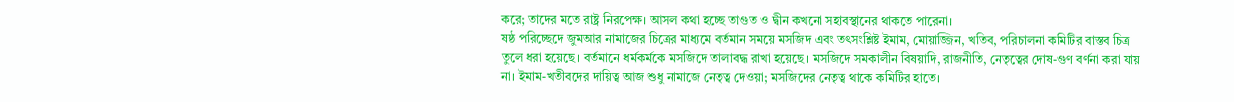করে; তাদের মতে রাষ্ট্র নিরপেক্ষ। আসল কথা হচ্ছে তাগুত ও দ্বীন কখনো সহাবস্থানের থাকতে পারেনা।
ষষ্ঠ পরিচ্ছেদে জুমআর নামাজের চিত্রের মাধ্যমে বর্তমান সময়ে মসজিদ এবং তৎসংশ্লিষ্ট ইমাম, মোয়াজ্জিন, খতিব, পরিচালনা কমিটির বাস্তব চিত্র তুলে ধরা হয়েছে। বর্তমানে ধর্মকর্মকে মসজিদে তালাবদ্ধ রাখা হয়েছে। মসজিদে সমকালীন বিষয়াদি, রাজনীতি, নেতৃত্বের দোষ-গুণ বর্ণনা করা যায় না। ইমাম-খতীবদের দায়িত্ব আজ শুধু নামাজে নেতৃত্ব দেওয়া; মসজিদের নেতৃত্ব থাকে কমিটির হাতে।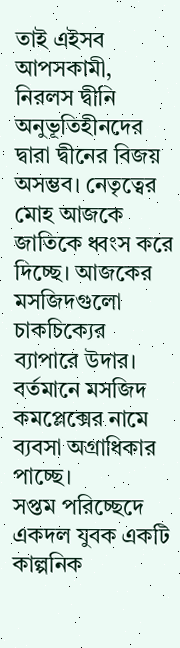তাই এইসব আপসকামী, নিরলস দ্বীনি অনুভূতিহীনদের দ্বারা দ্বীনের বিজয় অসম্ভব। নেতৃত্বের মোহ আজকে জাতিকে ধ্বংস করে দিচ্ছে। আজকের মসজিদগুলো চাকচিক্যের ব্যাপারে উদার। বর্তমানে মসজিদ কমপ্লেক্সের নামে ব্যবসা অগ্রাধিকার পাচ্ছে।
সপ্তম পরিচ্ছেদে একদল যুবক একটি কাল্পনিক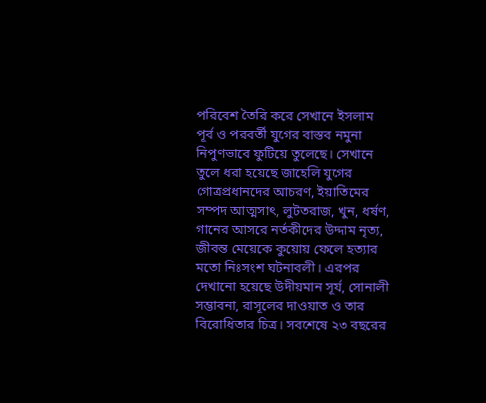পরিবেশ তৈরি করে সেখানে ইসলাম পূর্ব ও পরবর্তী যুগের বাস্তব নমুনা নিপুণভাবে ফুটিয়ে তুলেছে। সেখানে তুলে ধরা হয়েছে জাহেলি যুগের গোত্রপ্রধানদের আচরণ, ইয়াতিমের সম্পদ আত্মসাৎ, লুটতরাজ, খুন, ধর্ষণ, গানের আসরে নর্তকীদের উদ্দাম নৃত্য, জীবন্ত মেয়েকে কুয়োয় ফেলে হত্যার মতো নিঃসংশ ঘটনাবলী। এরপর দেখানো হয়েছে উদীয়মান সূর্য, সোনালী সম্ভাবনা, রাসূলের দাওয়াত ও তার বিরোধিতার চিত্র। সবশেষে ২৩ বছরের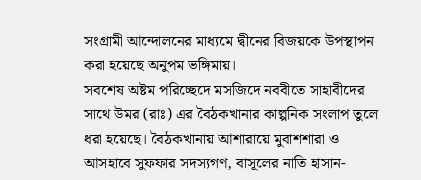সংগ্রামী আন্দোলনের মাধ্যমে দ্বীনের বিজয়কে উপস্থাপন করা হয়েছে অনুপম ভঙ্গিমায়।
সবশেষ অষ্টম পরিচ্ছেদে মসজিদে নববীতে সাহাবীদের সাথে উমর (রাঃ) এর বৈঠকখানার কাল্পনিক সংলাপ তুলে ধরা হয়েছে। বৈঠকখানায় আশারায়ে মুবাশশারা ও আসহাবে সুফফার সদস্যগণ, বাসূলের নাতি হাসান-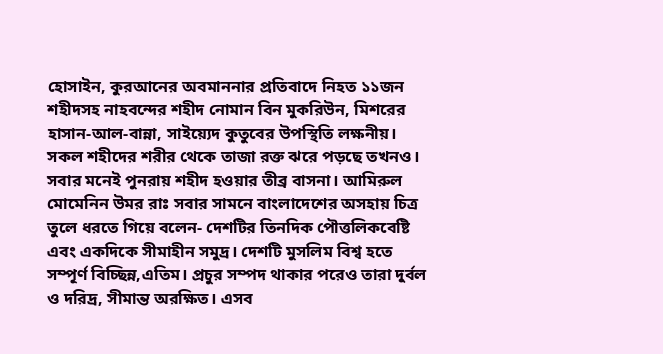হোসাইন, কুরআনের অবমাননার প্রতিবাদে নিহত ১১জন শহীদসহ নাহবন্দের শহীদ নোমান বিন মুকরিউন, মিশরের হাসান-আল-বান্না, সাইয়্যেদ কুতুবের উপস্থিতি লক্ষনীয়। সকল শহীদের শরীর থেকে তাজা রক্ত ঝরে পড়ছে তখনও। সবার মনেই পুনরায় শহীদ হওয়ার তীব্র বাসনা। আমিরুল মোমেনিন উমর রাঃ সবার সামনে বাংলাদেশের অসহায় চিত্র তুলে ধরতে গিয়ে বলেন- দেশটির তিনদিক পৌত্তলিকবেষ্টি এবং একদিকে সীমাহীন সমুদ্র। দেশটি মুসলিম বিশ্ব হতে সম্পূর্ণ বিচ্ছিন্ন,এতিম। প্রচুর সম্পদ থাকার পরেও তারা দুর্বল ও দরিদ্র, সীমান্ত অরক্ষিত। এসব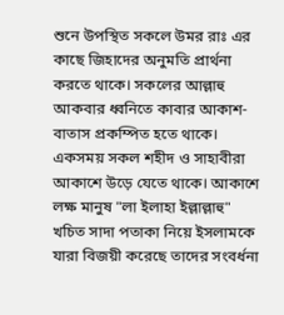শুনে উপস্থিত সকলে উমর রাঃ এর কাছে জিহাদের অনুমতি প্রার্থনা করতে থাকে। সকলের আল্লাহু আকবার ধ্বনিতে কাবার আকাশ-বাতাস প্রকম্পিত হতে থাকে। একসময় সকল শহীদ ও সাহাবীরা আকাশে উড়ে যেতে থাকে। আকাশে লক্ষ মানুষ "লা ইলাহা ইল্লাল্লাহু" খচিত সাদা পতাকা নিয়ে ইসলামকে যারা বিজয়ী করেছে তাদের সংবর্ধনা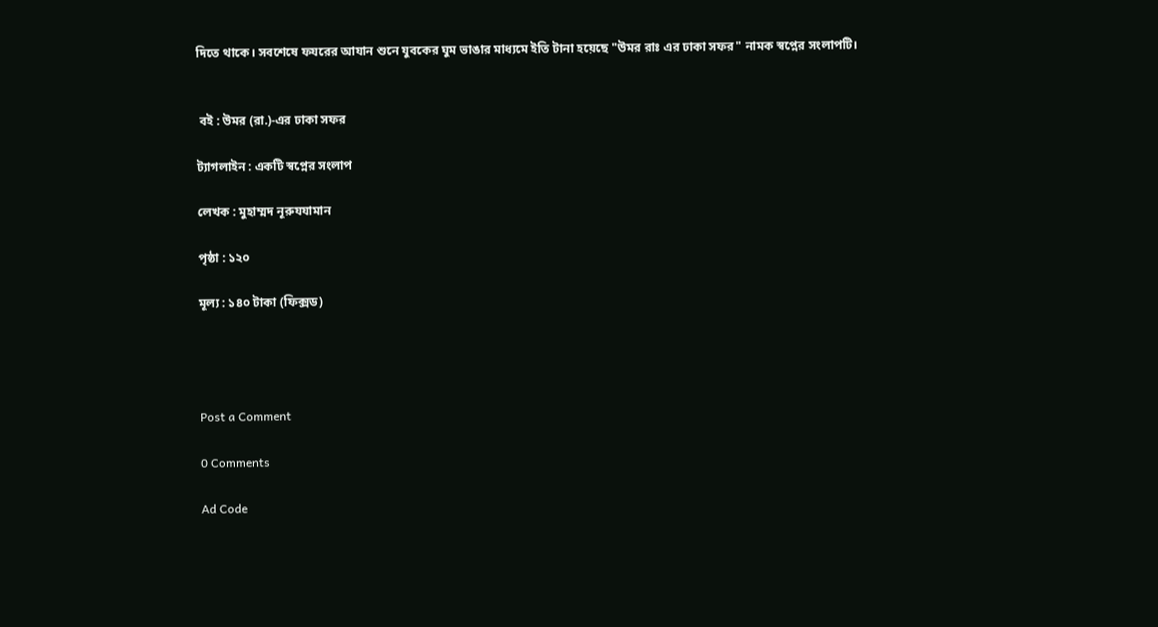দিতে থাকে। সবশেষে ফযরের আযান শুনে যুবকের ঘুম ভাঙার মাধ্যমে ইতি টানা হয়েছে "উমর রাঃ এর ঢাকা সফর" নামক স্বপ্নের সংলাপটি।


 বই : উমর (রা.)-এর ঢাকা সফর

ট্যাগলাইন : একটি স্বপ্নের সংলাপ

লেখক : মুহাম্মদ নূরুযযামান

পৃষ্ঠা : ১২০

মূল্য : ১৪০ টাকা (ফিক্সড)




Post a Comment

0 Comments

Ad Code